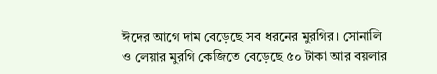ঈদের আগে দাম বেড়েছে সব ধরনের মুরগির। সোনালি ও লেয়ার মুরগি কেজিতে বেড়েছে ৫০ টাকা আর বয়লার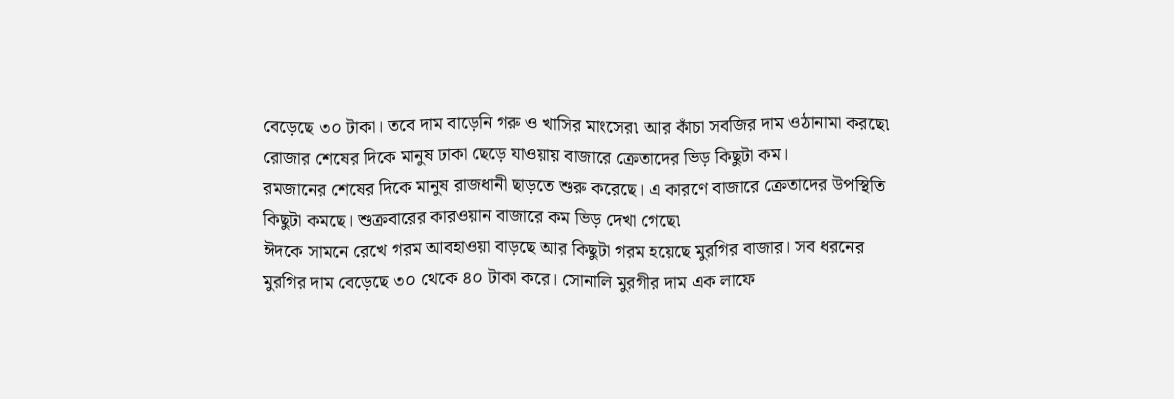বেড়েছে ৩০ টাকা। তবে দাম বাড়েনি গরু ও খাসির মাংসের৷ আর কাঁচা সবজির দাম ওঠানামা করছে৷ রোজার শেষের দিকে মানুষ ঢাকা ছেড়ে যাওয়ায় বাজারে ক্রেতাদের ভিড় কিছুটা কম।
রমজানের শেষের দিকে মানুষ রাজধানী ছাড়তে শুরু করেছে। এ কারণে বাজারে ক্রেতাদের উপস্থিতি কিছুটা কমছে। শুক্রবারের কারওয়ান বাজারে কম ভিড় দেখা গেছে৷
ঈদকে সামনে রেখে গরম আবহাওয়া বাড়ছে আর কিছুটা গরম হয়েছে মুরগির বাজার। সব ধরনের মুরগির দাম বেড়েছে ৩০ থেকে ৪০ টাকা করে। সোনালি মুরগীর দাম এক লাফে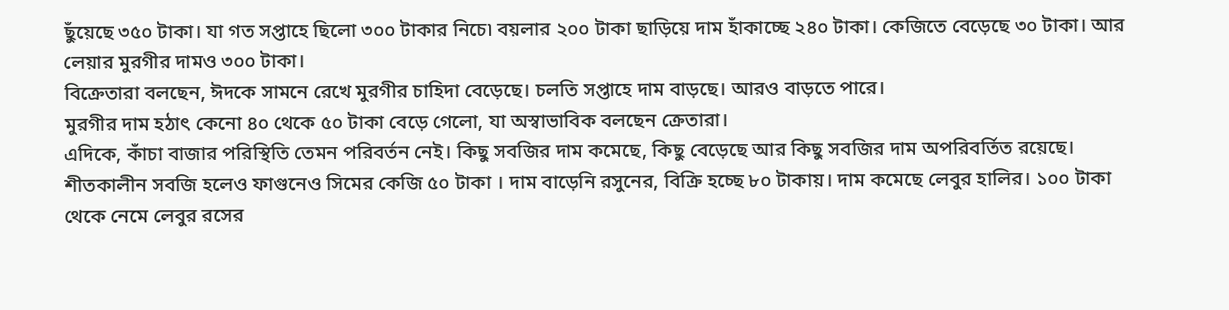ছুঁয়েছে ৩৫০ টাকা। যা গত সপ্তাহে ছিলো ৩০০ টাকার নিচে৷ বয়লার ২০০ টাকা ছাড়িয়ে দাম হাঁকাচ্ছে ২৪০ টাকা। কেজিতে বেড়েছে ৩০ টাকা। আর লেয়ার মুরগীর দামও ৩০০ টাকা।
বিক্রেতারা বলছেন, ঈদকে সামনে রেখে মুরগীর চাহিদা বেড়েছে। চলতি সপ্তাহে দাম বাড়ছে। আরও বাড়তে পারে।
মুরগীর দাম হঠাৎ কেনো ৪০ থেকে ৫০ টাকা বেড়ে গেলো, যা অস্বাভাবিক বলছেন ক্রেতারা।
এদিকে, কাঁচা বাজার পরিস্থিতি তেমন পরিবর্তন নেই। কিছু সবজির দাম কমেছে, কিছু বেড়েছে আর কিছু সবজির দাম অপরিবর্তিত রয়েছে।
শীতকালীন সবজি হলেও ফাগুনেও সিমের কেজি ৫০ টাকা । দাম বাড়েনি রসুনের, বিক্রি হচ্ছে ৮০ টাকায়। দাম কমেছে লেবুর হালির। ১০০ টাকা থেকে নেমে লেবুর রসের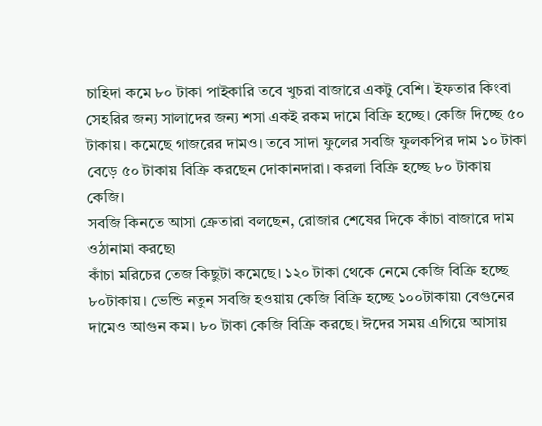চাহিদা কমে ৮০ টাকা পাইকারি তবে খুচরা বাজারে একটু বেশি। ইফতার কিংবা সেহরির জন্য সালাদের জন্য শসা একই রকম দামে বিক্রি হচ্ছে। কেজি দিচ্ছে ৫০ টাকায়। কমেছে গাজরের দামও। তবে সাদা ফুলের সবজি ফুলকপির দাম ১০ টাকা বেড়ে ৫০ টাকায় বিক্রি করছেন দোকানদারা। করলা বিক্রি হচ্ছে ৮০ টাকায় কেজি।
সবজি কিনতে আসা ক্রেতারা বলছেন, রোজার শেষের দিকে কাঁচা বাজারে দাম ওঠানামা করছে৷
কাঁচা মরিচের তেজ কিছুটা কমেছে। ১২০ টাকা থেকে নেমে কেজি বিক্রি হচ্ছে ৮০টাকায়। ভেন্ডি নতুন সবজি হওয়ায় কেজি বিক্রি হচ্ছে ১০০টাকায়৷ বেগুনের দামেও আগুন কম। ৮০ টাকা কেজি বিক্রি করছে। ঈদের সময় এগিয়ে আসায়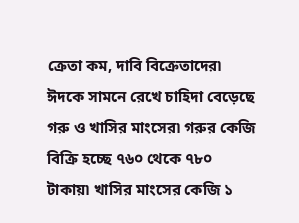ক্রেতা কম, দাবি বিক্রেতাদের৷
ঈদকে সামনে রেখে চাহিদা বেড়েছে গরু ও খাসির মাংসের৷ গরুর কেজি বিক্রি হচ্ছে ৭৬০ থেকে ৭৮০ টাকায়৷ খাসির মাংসের কেজি ১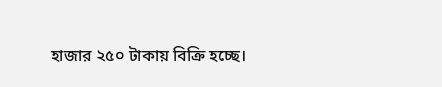হাজার ২৫০ টাকায় বিক্রি হচ্ছে।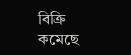বিক্রি কমেছে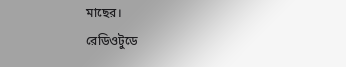মাছের।
রেডিওটুডে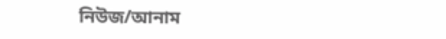নিউজ/আনাম